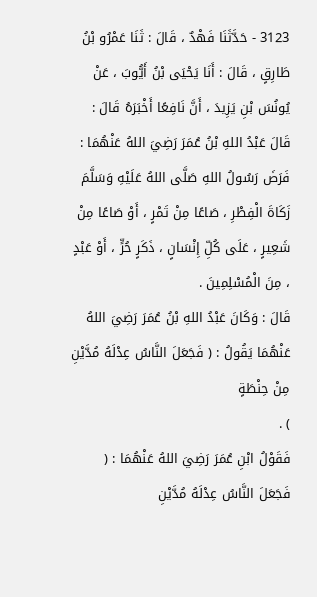3123 - حَدَّثَنَا فَهْدٌ ، قَالَ : ثَنَا عَمْرُو بْنُ طَارِقٍ ، قَالَ : أَنَا يَحْيَى بْنُ أَيُّوبَ ، عَنْ يُونُسَ بْنِ يَزِيدَ ، أَنَّ نَافِعًا أَخْبَرَهُ قَالَ : قَالَ عَبْدُ اللهِ بْنُ عُمَرَ رَضِيَ اللهُ عَنْهُمَا : فَرَضَ رَسُولُ اللهِ صَلَّى اللهُ عَلَيْهِ وَسَلَّمَ زَكَاةَ الْفِطْرِ ، صَاعًا مِنْ تَمْرٍ ، أَوْ صَاعًا مِنْ شَعِيرٍ ، عَلَى كُلِّ إِنْسَانٍ ، ذَكَرٍ حُرٍّ ، أَوْ عَبْدٍ ، مِنَ الْمُسْلِمِينَ .
قَالَ : وَكَانَ عَبْدُ اللهِ بْنُ عُمَرَ رَضِيَ اللهُ عَنْهُمَا يَقُولُ : ( فَجَعَلَ النَّاسُ عِدْلَهُ مُدَّيْنِ مِنْ حِنْطَةٍ
) .
فَقَوْلُ ابْنِ عُمَرَ رَضِيَ اللهُ عَنْهُمَا : ( فَجَعَلَ النَّاسُ عِدْلَهُ مُدَّيْنِ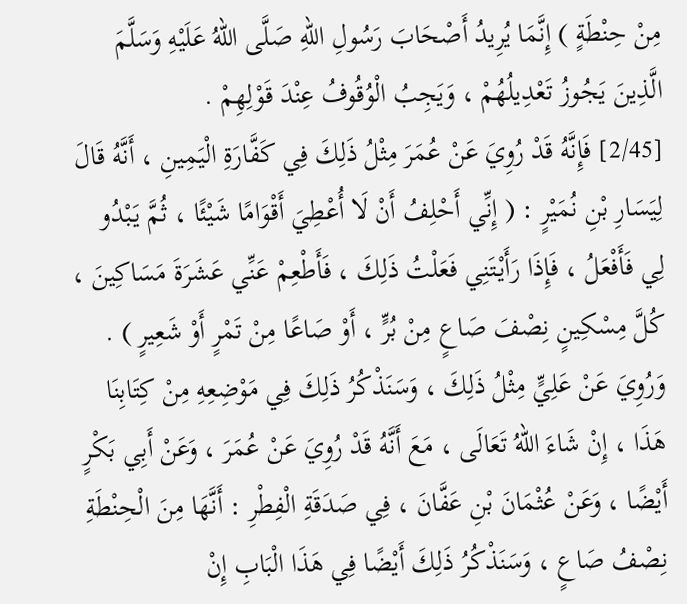مِنْ حِنْطَةٍ ) إِنَّمَا يُرِيدُ أَصْحَابَ رَسُولِ اللهِ صَلَّى اللهُ عَلَيْهِ وَسَلَّمَ الَّذِينَ يَجُوزُ تَعْدِيلُهُمْ ، وَيَجِبُ الْوُقُوفُ عِنْدَ قَوْلِهِمْ .
[2/45] فَإِنَّهُ قَدْ رُوِيَ عَنْ عُمَرَ مِثْلُ ذَلِكَ فِي كَفَّارَةِ الْيَمِينِ ، أَنَّهُ قَالَ لِيَسَارِ بْنِ نُمَيْرٍ : ( إِنِّي أَحْلِفُ أَنْ لَا أُعْطِيَ أَقْوَامًا شَيْئًا ، ثُمَّ يَبْدُو لِي فَأَفْعَلُ ، فَإِذَا رَأَيْتَنِي فَعَلْتُ ذَلِكَ ، فَأَطْعِمْ عَنِّي عَشَرَةَ مَسَاكِينَ ، كُلَّ مِسْكِينٍ نِصْفَ صَاعٍ مِنْ بُرٍّ ، أَوْ صَاعًا مِنْ تَمْرٍ أَوْ شَعِيرٍ ) .
وَرُوِيَ عَنْ عَلِيٍّ مِثْلُ ذَلِكَ ، وَسَنَذْكُرُ ذَلِكَ فِي مَوْضِعِهِ مِنْ كِتَابِنَا هَذَا ، إِنْ شَاءَ اللهُ تَعَالَى ، مَعَ أَنَّهُ قَدْ رُوِيَ عَنْ عُمَرَ ، وَعَنْ أَبِي بَكْرٍ أَيْضًا ، وَعَنْ عُثْمَانَ بْنِ عَفَّانَ ، فِي صَدَقَةِ الْفِطْرِ : أَنَّهَا مِنَ الْحِنْطَةِ نِصْفُ صَاعٍ ، وَسَنَذْكُرُ ذَلِكَ أَيْضًا فِي هَذَا الْبَابِ إِنْ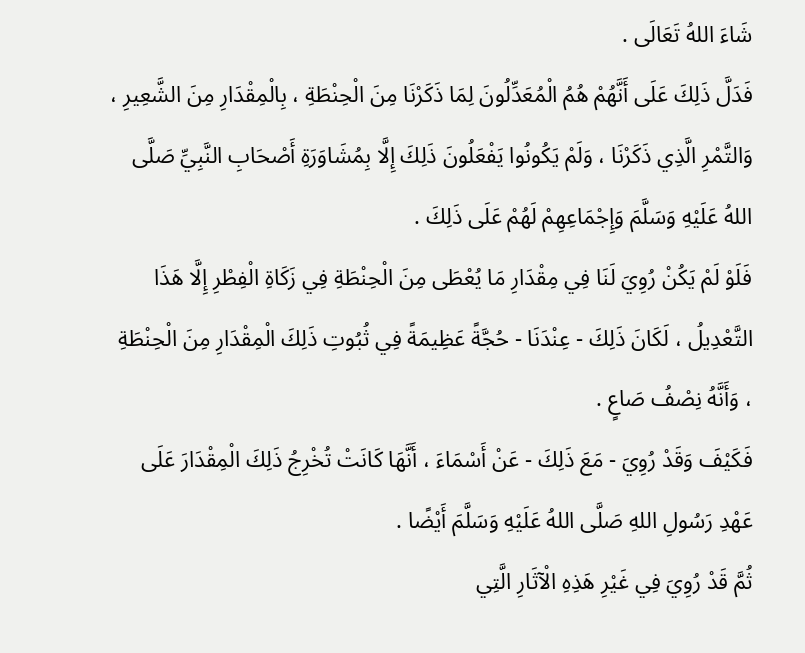شَاءَ اللهُ تَعَالَى .
فَدَلَّ ذَلِكَ عَلَى أَنَّهُمْ هُمُ الْمُعَدِّلُونَ لِمَا ذَكَرْنَا مِنَ الْحِنْطَةِ ، بِالْمِقْدَارِ مِنَ الشَّعِيرِ ، وَالتَّمْرِ الَّذِي ذَكَرْنَا ، وَلَمْ يَكُونُوا يَفْعَلُونَ ذَلِكَ إِلَّا بِمُشَاوَرَةِ أَصْحَابِ النَّبِيِّ صَلَّى اللهُ عَلَيْهِ وَسَلَّمَ وَإِجْمَاعِهِمْ لَهُمْ عَلَى ذَلِكَ .
فَلَوْ لَمْ يَكُنْ رُوِيَ لَنَا فِي مِقْدَارِ مَا يُعْطَى مِنَ الْحِنْطَةِ فِي زَكَاةِ الْفِطْرِ إِلَّا هَذَا التَّعْدِيلُ ، لَكَانَ ذَلِكَ - عِنْدَنَا - حُجَّةً عَظِيمَةً فِي ثُبُوتِ ذَلِكَ الْمِقْدَارِ مِنَ الْحِنْطَةِ ، وَأَنَّهُ نِصْفُ صَاعٍ .
فَكَيْفَ وَقَدْ رُوِيَ - مَعَ ذَلِكَ - عَنْ أَسْمَاءَ ، أَنَّهَا كَانَتْ تُخْرِجُ ذَلِكَ الْمِقْدَارَ عَلَى عَهْدِ رَسُولِ اللهِ صَلَّى اللهُ عَلَيْهِ وَسَلَّمَ أَيْضًا .
ثُمَّ قَدْ رُوِيَ فِي غَيْرِ هَذِهِ الْآثَارِ الَّتِي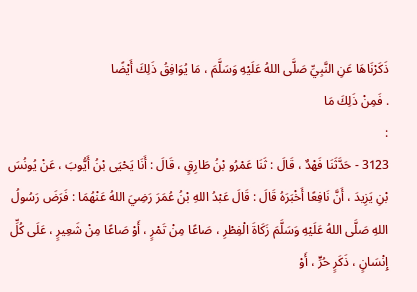ذَكَرْنَاهَا عَنِ النَّبِيِّ صَلَّى اللهُ عَلَيْهِ وَسَلَّمَ ، مَا يُوَافِقُ ذَلِكَ أَيْضًا
. فَمِنْ ذَلِكَ مَا
:
3123 - حَدَّثَنَا فَهْدٌ ، قَالَ : ثَنَا عَمْرُو بْنُ طَارِقٍ ، قَالَ : أَنَا يَحْيَى بْنُ أَيُّوبَ ، عَنْ يُونُسَ بْنِ يَزِيدَ ، أَنَّ نَافِعًا أَخْبَرَهُ قَالَ : قَالَ عَبْدُ اللهِ بْنُ عُمَرَ رَضِيَ اللهُ عَنْهُمَا : فَرَضَ رَسُولُ اللهِ صَلَّى اللهُ عَلَيْهِ وَسَلَّمَ زَكَاةَ الْفِطْرِ ، صَاعًا مِنْ تَمْرٍ ، أَوْ صَاعًا مِنْ شَعِيرٍ ، عَلَى كُلِّ إِنْسَانٍ ، ذَكَرٍ حُرٍّ ، أَوْ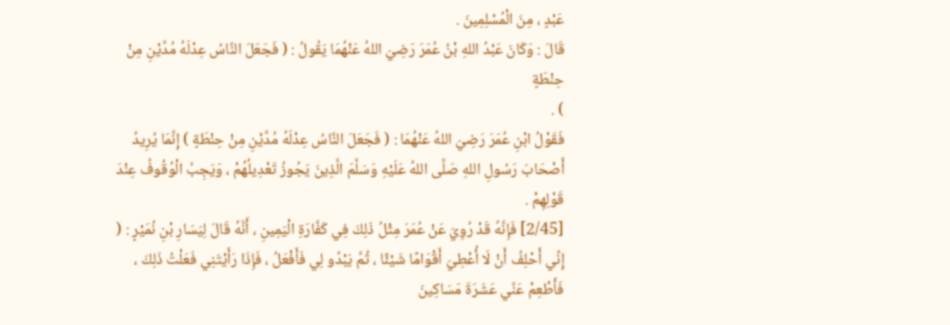عَبْدٍ ، مِنَ الْمُسْلِمِينَ .
قَالَ : وَكَانَ عَبْدُ اللهِ بْنُ عُمَرَ رَضِيَ اللهُ عَنْهُمَا يَقُولُ : ( فَجَعَلَ النَّاسُ عِدْلَهُ مُدَّيْنِ مِنْ حِنْطَةٍ
) .
فَقَوْلُ ابْنِ عُمَرَ رَضِيَ اللهُ عَنْهُمَا : ( فَجَعَلَ النَّاسُ عِدْلَهُ مُدَّيْنِ مِنْ حِنْطَةٍ ) إِنَّمَا يُرِيدُ أَصْحَابَ رَسُولِ اللهِ صَلَّى اللهُ عَلَيْهِ وَسَلَّمَ الَّذِينَ يَجُوزُ تَعْدِيلُهُمْ ، وَيَجِبُ الْوُقُوفُ عِنْدَ قَوْلِهِمْ .
[2/45] فَإِنَّهُ قَدْ رُوِيَ عَنْ عُمَرَ مِثْلُ ذَلِكَ فِي كَفَّارَةِ الْيَمِينِ ، أَنَّهُ قَالَ لِيَسَارِ بْنِ نُمَيْرٍ : ( إِنِّي أَحْلِفُ أَنْ لَا أُعْطِيَ أَقْوَامًا شَيْئًا ، ثُمَّ يَبْدُو لِي فَأَفْعَلُ ، فَإِذَا رَأَيْتَنِي فَعَلْتُ ذَلِكَ ، فَأَطْعِمْ عَنِّي عَشَرَةَ مَسَاكِينَ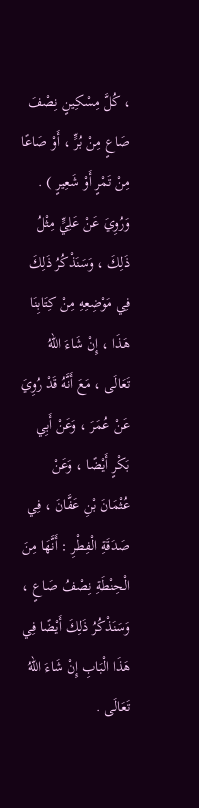، كُلَّ مِسْكِينٍ نِصْفَ صَاعٍ مِنْ بُرٍّ ، أَوْ صَاعًا مِنْ تَمْرٍ أَوْ شَعِيرٍ ) .
وَرُوِيَ عَنْ عَلِيٍّ مِثْلُ ذَلِكَ ، وَسَنَذْكُرُ ذَلِكَ فِي مَوْضِعِهِ مِنْ كِتَابِنَا هَذَا ، إِنْ شَاءَ اللهُ تَعَالَى ، مَعَ أَنَّهُ قَدْ رُوِيَ عَنْ عُمَرَ ، وَعَنْ أَبِي بَكْرٍ أَيْضًا ، وَعَنْ عُثْمَانَ بْنِ عَفَّانَ ، فِي صَدَقَةِ الْفِطْرِ : أَنَّهَا مِنَ الْحِنْطَةِ نِصْفُ صَاعٍ ، وَسَنَذْكُرُ ذَلِكَ أَيْضًا فِي هَذَا الْبَابِ إِنْ شَاءَ اللهُ تَعَالَى .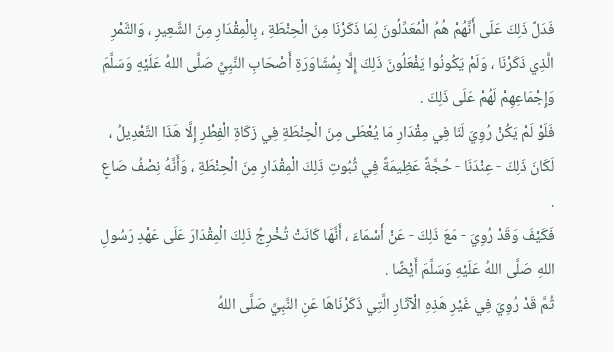فَدَلَّ ذَلِكَ عَلَى أَنَّهُمْ هُمُ الْمُعَدِّلُونَ لِمَا ذَكَرْنَا مِنَ الْحِنْطَةِ ، بِالْمِقْدَارِ مِنَ الشَّعِيرِ ، وَالتَّمْرِ الَّذِي ذَكَرْنَا ، وَلَمْ يَكُونُوا يَفْعَلُونَ ذَلِكَ إِلَّا بِمُشَاوَرَةِ أَصْحَابِ النَّبِيِّ صَلَّى اللهُ عَلَيْهِ وَسَلَّمَ وَإِجْمَاعِهِمْ لَهُمْ عَلَى ذَلِكَ .
فَلَوْ لَمْ يَكُنْ رُوِيَ لَنَا فِي مِقْدَارِ مَا يُعْطَى مِنَ الْحِنْطَةِ فِي زَكَاةِ الْفِطْرِ إِلَّا هَذَا التَّعْدِيلُ ، لَكَانَ ذَلِكَ - عِنْدَنَا - حُجَّةً عَظِيمَةً فِي ثُبُوتِ ذَلِكَ الْمِقْدَارِ مِنَ الْحِنْطَةِ ، وَأَنَّهُ نِصْفُ صَاعٍ .
فَكَيْفَ وَقَدْ رُوِيَ - مَعَ ذَلِكَ - عَنْ أَسْمَاءَ ، أَنَّهَا كَانَتْ تُخْرِجُ ذَلِكَ الْمِقْدَارَ عَلَى عَهْدِ رَسُولِ اللهِ صَلَّى اللهُ عَلَيْهِ وَسَلَّمَ أَيْضًا .
ثُمَّ قَدْ رُوِيَ فِي غَيْرِ هَذِهِ الْآثَارِ الَّتِي ذَكَرْنَاهَا عَنِ النَّبِيِّ صَلَّى اللهُ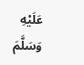عَلَيْهِ وَسَلَّمَ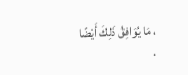، مَا يُوَافِقُ ذَلِكَ أَيْضًا
.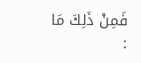فَمِنْ ذَلِكَ مَا
: